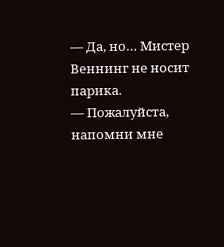— Да, но… Мистер Веннинг не носит парика.
— Пожалуйста, напомни мне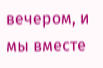вечером, и мы вместе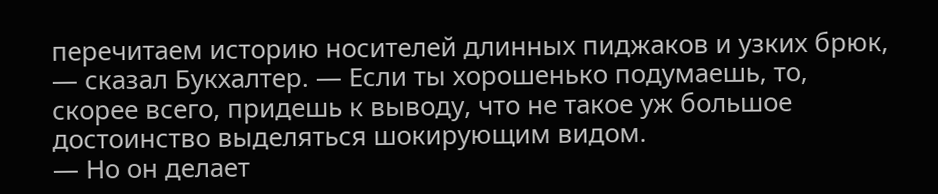перечитаем историю носителей длинных пиджаков и узких брюк, — сказал Букхалтер. — Если ты хорошенько подумаешь, то, скорее всего, придешь к выводу, что не такое уж большое достоинство выделяться шокирующим видом.
— Но он делает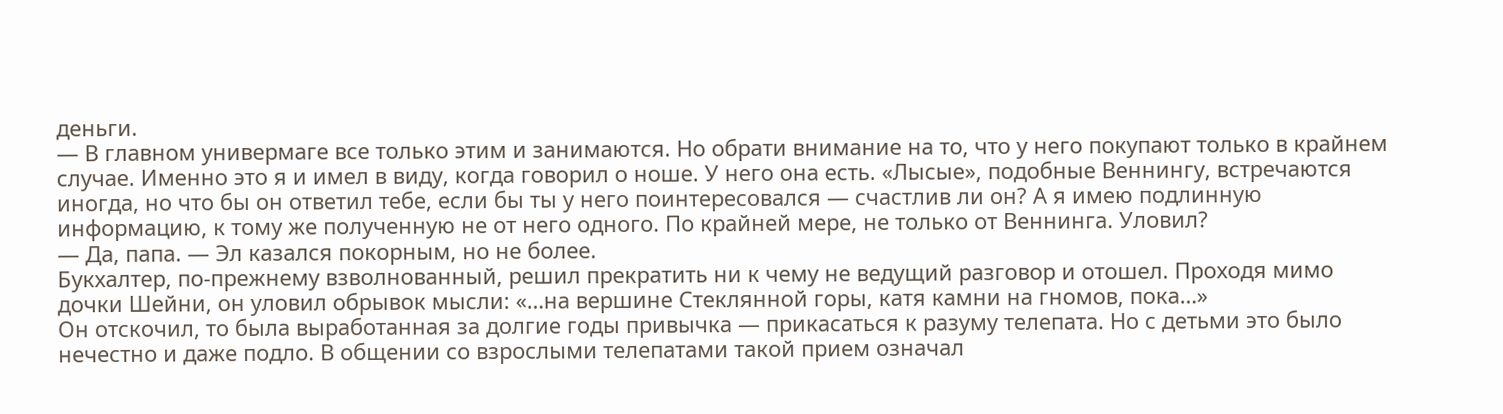деньги.
— В главном универмаге все только этим и занимаются. Но обрати внимание на то, что у него покупают только в крайнем случае. Именно это я и имел в виду, когда говорил о ноше. У него она есть. «Лысые», подобные Веннингу, встречаются иногда, но что бы он ответил тебе, если бы ты у него поинтересовался — счастлив ли он? А я имею подлинную информацию, к тому же полученную не от него одного. По крайней мере, не только от Веннинга. Уловил?
— Да, папа. — Эл казался покорным, но не более.
Букхалтер, по-прежнему взволнованный, решил прекратить ни к чему не ведущий разговор и отошел. Проходя мимо дочки Шейни, он уловил обрывок мысли: «…на вершине Стеклянной горы, катя камни на гномов, пока…»
Он отскочил, то была выработанная за долгие годы привычка — прикасаться к разуму телепата. Но с детьми это было нечестно и даже подло. В общении со взрослыми телепатами такой прием означал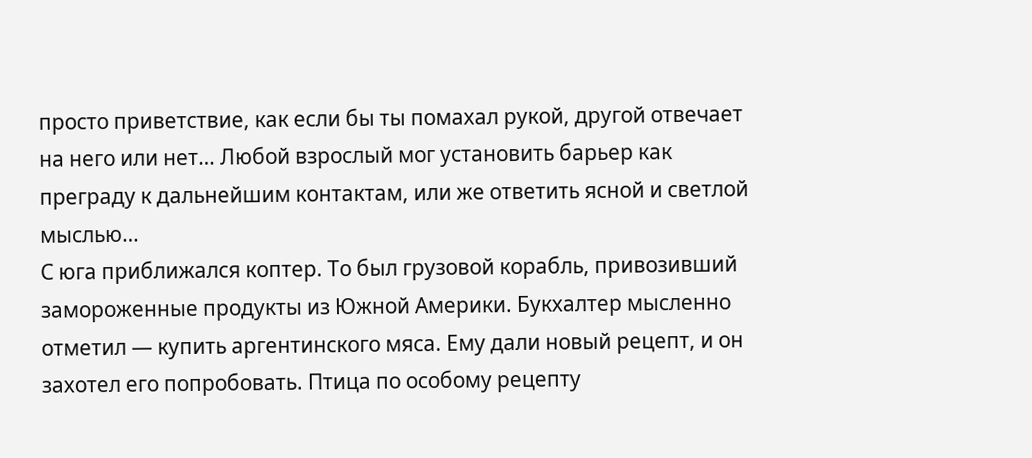просто приветствие, как если бы ты помахал рукой, другой отвечает на него или нет… Любой взрослый мог установить барьер как преграду к дальнейшим контактам, или же ответить ясной и светлой мыслью…
С юга приближался коптер. То был грузовой корабль, привозивший замороженные продукты из Южной Америки. Букхалтер мысленно отметил — купить аргентинского мяса. Ему дали новый рецепт, и он захотел его попробовать. Птица по особому рецепту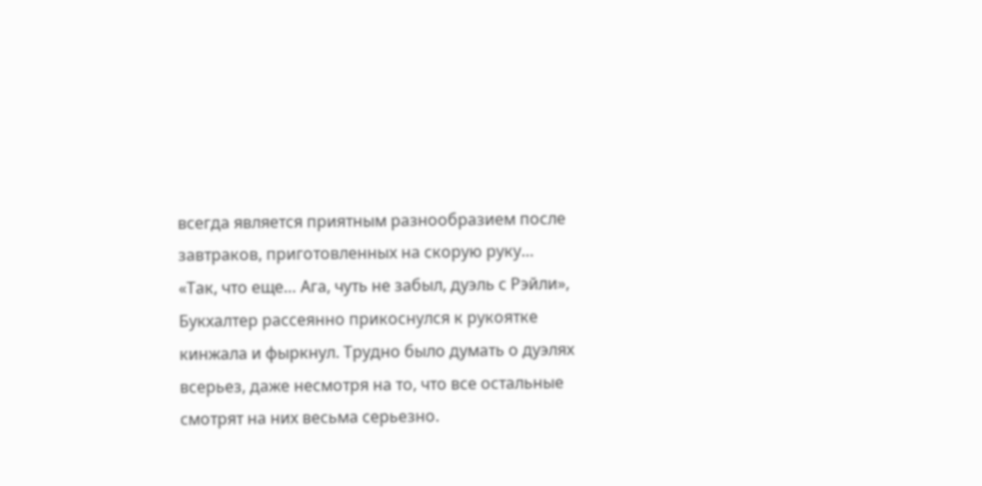всегда является приятным разнообразием после завтраков, приготовленных на скорую руку…
«Так, что еще… Ага, чуть не забыл, дуэль с Рэйли», Букхалтер рассеянно прикоснулся к рукоятке кинжала и фыркнул. Трудно было думать о дуэлях всерьез, даже несмотря на то, что все остальные смотрят на них весьма серьезно.